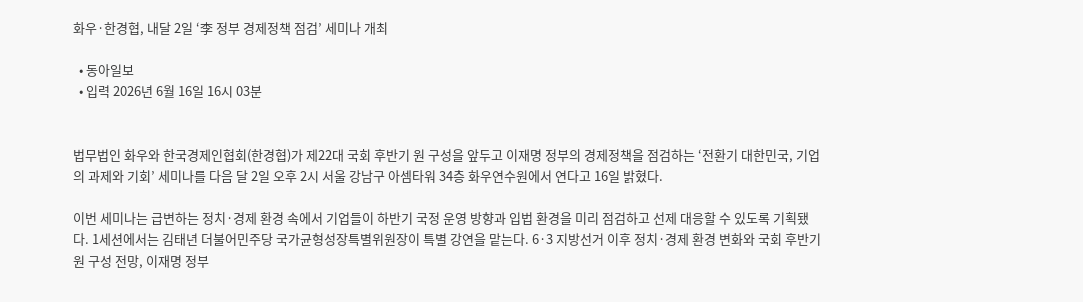화우·한경협, 내달 2일 ‘李 정부 경제정책 점검’ 세미나 개최

  • 동아일보
  • 입력 2026년 6월 16일 16시 03분


법무법인 화우와 한국경제인협회(한경협)가 제22대 국회 후반기 원 구성을 앞두고 이재명 정부의 경제정책을 점검하는 ‘전환기 대한민국, 기업의 과제와 기회’ 세미나를 다음 달 2일 오후 2시 서울 강남구 아셈타워 34층 화우연수원에서 연다고 16일 밝혔다.

이번 세미나는 급변하는 정치·경제 환경 속에서 기업들이 하반기 국정 운영 방향과 입법 환경을 미리 점검하고 선제 대응할 수 있도록 기획됐다. 1세션에서는 김태년 더불어민주당 국가균형성장특별위원장이 특별 강연을 맡는다. 6·3 지방선거 이후 정치·경제 환경 변화와 국회 후반기 원 구성 전망, 이재명 정부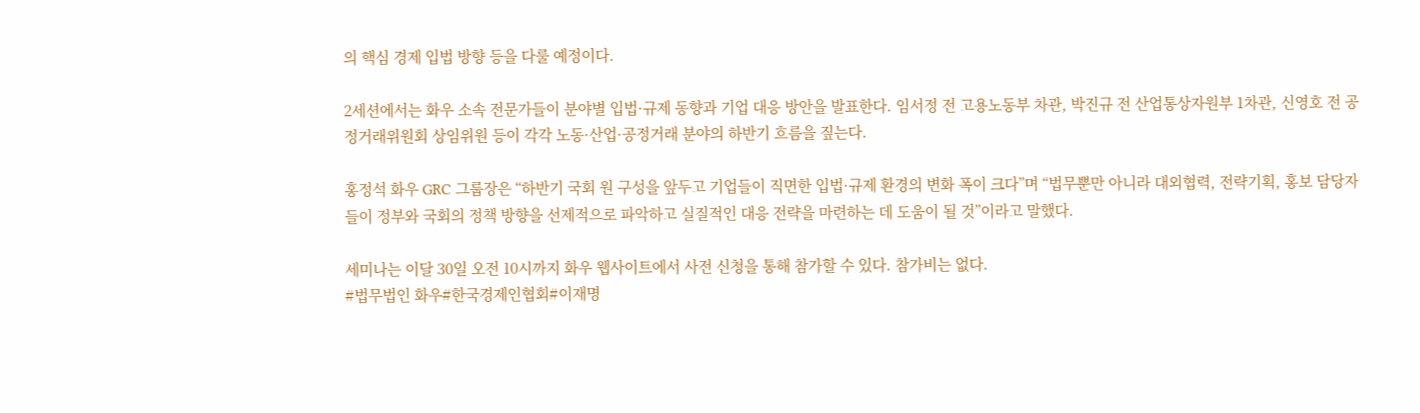의 핵심 경제 입법 방향 등을 다룰 예정이다.

2세션에서는 화우 소속 전문가들이 분야별 입법·규제 동향과 기업 대응 방안을 발표한다. 임서정 전 고용노동부 차관, 박진규 전 산업통상자원부 1차관, 신영호 전 공정거래위원회 상임위원 등이 각각 노동·산업·공정거래 분야의 하반기 흐름을 짚는다.

홍정석 화우 GRC 그룹장은 “하반기 국회 원 구성을 앞두고 기업들이 직면한 입법·규제 환경의 변화 폭이 크다”며 “법무뿐만 아니라 대외협력, 전략기획, 홍보 담당자들이 정부와 국회의 정책 방향을 선제적으로 파악하고 실질적인 대응 전략을 마련하는 데 도움이 될 것”이라고 말했다.

세미나는 이달 30일 오전 10시까지 화우 웹사이트에서 사전 신청을 통해 참가할 수 있다. 참가비는 없다.
#법무법인 화우#한국경제인협회#이재명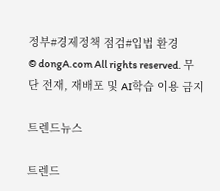정부#경제정책 점검#입법 환경
© dongA.com All rights reserved. 무단 전재, 재배포 및 AI학습 이용 금지

트렌드뉴스

트렌드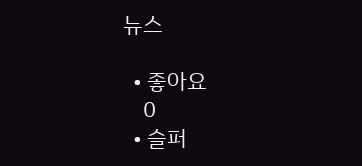뉴스

  • 좋아요
    0
  • 슬퍼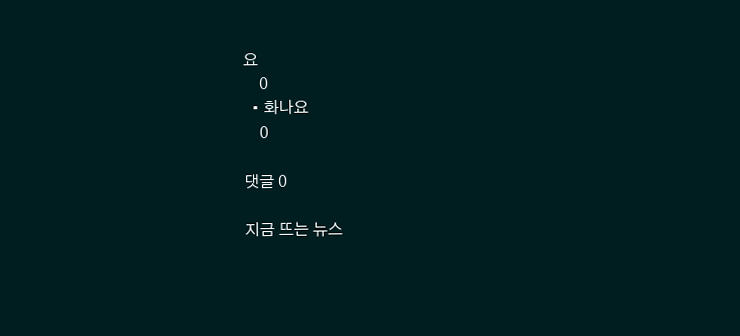요
    0
  • 화나요
    0

댓글 0

지금 뜨는 뉴스